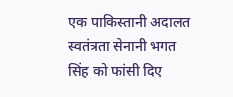एक पाकिस्तानी अदालत स्वतंत्रता सेनानी भगत सिंह को फांसी दिए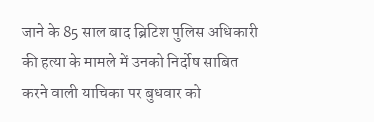जाने के 85 साल बाद ब्रिटिश पुलिस अधिकारी की हत्या के मामले में उनको निर्दोष साबित करने वाली याचिका पर बुधवार को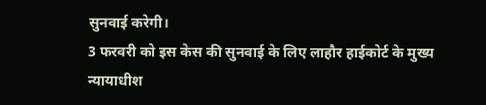सुनवाई करेगी।
3 फरवरी को इस केस की सुनवाई के लिए लाहौर हाईकोर्ट के मुख्य न्यायाधीश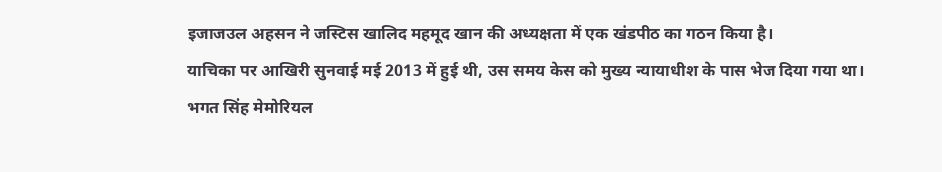इजाजउल अहसन ने जस्टिस खालिद महमूद खान की अध्यक्षता में एक खंडपीठ का गठन किया है।
याचिका पर आखिरी सुनवाई मई 2013 में हुई थी, उस समय केस को मुख्य न्यायाधीश के पास भेज दिया गया था। भगत सिंह मेमोरियल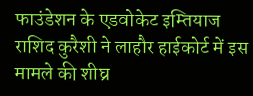फाउंडेशन के एडवोकेट इम्तियाज राशिद कुरैशी ने लाहौर हाईकोर्ट में इस मामले की शीघ्र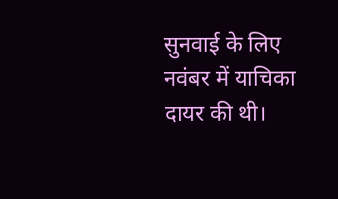सुनवाई के लिए नवंबर में याचिका दायर की थी।